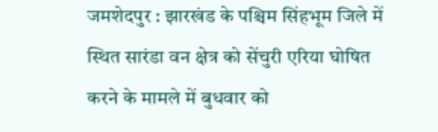जमशेदपुर : झारखंड के पश्चिम सिंहभूम जिले में स्थित सारंडा वन क्षेत्र को सेंचुरी एरिया घोषित करने के मामले में बुधवार को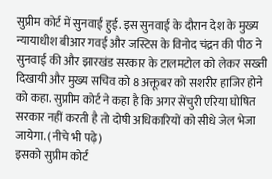सुप्रीम कोर्ट में सुनवाई हुई. इस सुनवाई के दौरान देश के मुख्य न्यायाधीश बीआर गवई और जस्टिस के विनोद चंद्रन की पीठ ने सुनवाई की और झारखंड सरकार के टालमटोल को लेकर सख्ती दिखायी और मुख्य सचिव को 8 अक्तूबर को सशरीर हाजिर होने को कहा. सुप्राीम कोर्ट ने कहा है कि अगर सेंचुरी एरिया घोषित सरकार नहीं करती है तो दोषी अधिकारियों को सीधे जेल भेजा जायेगा. (नीचे भी पढ़े)
इसको सुप्रीम कोर्ट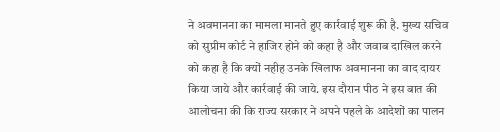ने अवमानना का मामला मानते हुए कार्रवाई शुरू की है. मुख्य सचिव को सुप्रीम कोर्ट ने हाजिर होने को कहा है और जवाब दाखिल करने को कहा है कि क्यों नहीह उनके खिलाफ अवमानना का वाद दायर किया जाये और कार्रवाई की जाये. इस दौरान पीठ ने इस बात की आलोचना की कि राज्य सरकार ने अपने पहले के आदेशों का पालन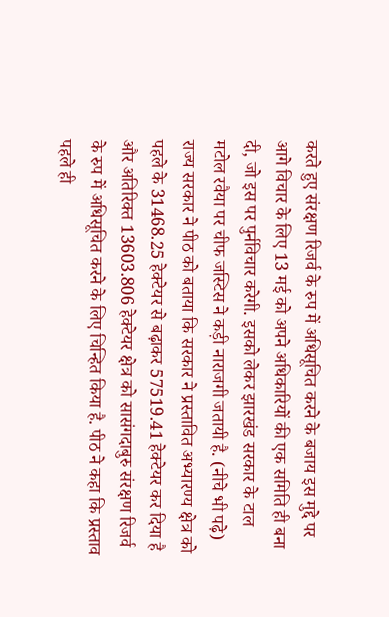करते हुए संरक्षण रिजर्व के रुप में अधिसूचित करने के बजाय इस मुद्दे पर आगे विचार के लिए 13 मई को अपने अधिकारियों की एक समिति ही बना दी, जो इस पर पुर्नविचार करेगी. इसको लेकर झारखंड सरकार के टाल मटोल रवैया पर चीफ जस्टिस ने कड़ी नाराजगी जतायी है. (नीचे भी पढ़े)
राज्य सरकार ने पीठ को बताया कि सरकार ने प्रस्तावित अभ्यारण्य क्षेत्र को पहले के 31468.25 हेक्टेयर से बढ़ाकर 57519.41 हेक्टेयर कर दिया है और अतिरिक्त 13603.806 हेक्टेयर क्षेत्र को सासंगदाबुरु संरक्षण रिजर्व के रुप में अधिसूचित करने के लिए चिन्हित किया है. पीठ ने कहा कि प्रस्ताव पहले ही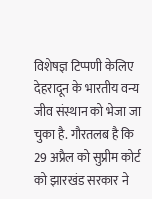विशेषज्ञ टिप्पणी केलिए देहरादून के भारतीय वन्य जीव संस्थान को भेजा जा चुका है. गौरतलब है कि 29 अप्रैल को सुप्रीम कोर्ट को झारखंड सरकार ने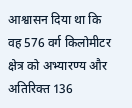आश्वासन दिया था कि वह 576 वर्ग किलोमीटर क्षेत्र को अभ्यारण्य और अतिरिक्त 136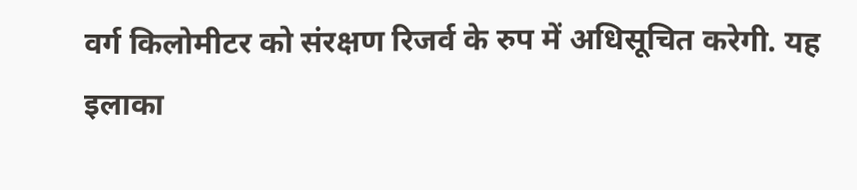वर्ग किलोमीटर को संरक्षण रिजर्व के रुप में अधिसूचित करेगी. यह इलाका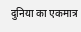दुनिया का एकमात्र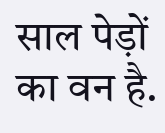साल पेड़ों का वन है.